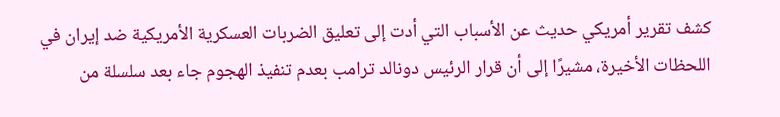كشف تقرير أمريكي حديث عن الأسباب التي أدت إلى تعليق الضربات العسكرية الأمريكية ضد إيران في اللحظات الأخيرة، مشيرًا إلى أن قرار الرئيس دونالد ترامب بعدم تنفيذ الهجوم جاء بعد سلسلة من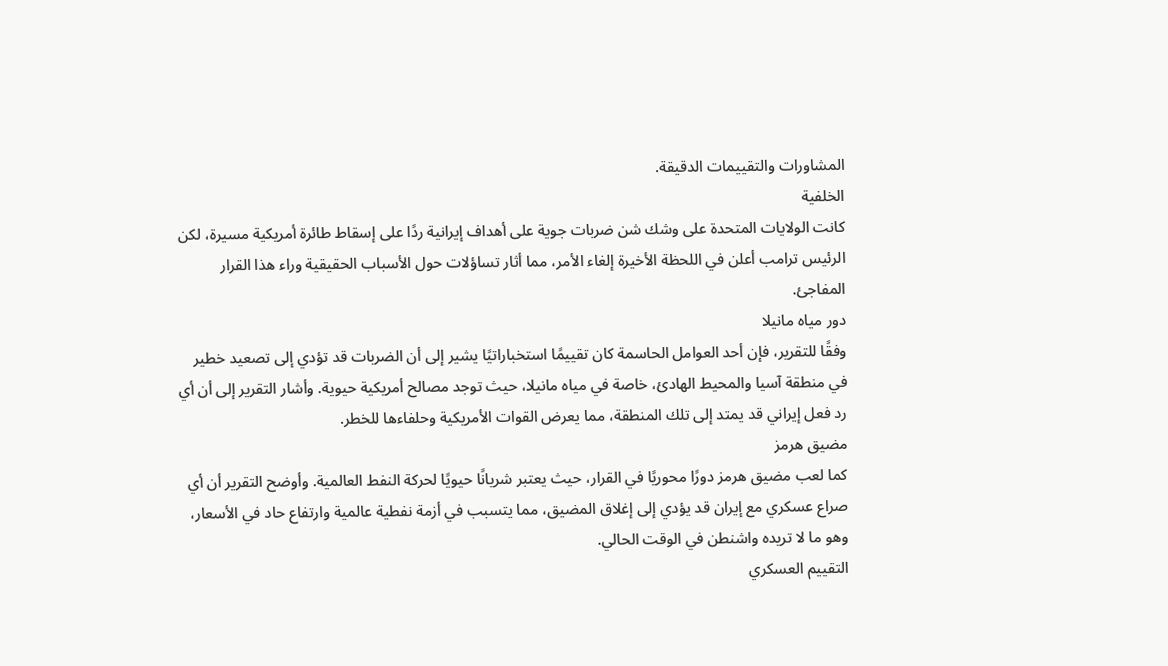المشاورات والتقييمات الدقيقة.
الخلفية
كانت الولايات المتحدة على وشك شن ضربات جوية على أهداف إيرانية ردًا على إسقاط طائرة أمريكية مسيرة، لكن الرئيس ترامب أعلن في اللحظة الأخيرة إلغاء الأمر، مما أثار تساؤلات حول الأسباب الحقيقية وراء هذا القرار المفاجئ.
دور مياه مانيلا
وفقًا للتقرير، فإن أحد العوامل الحاسمة كان تقييمًا استخباراتيًا يشير إلى أن الضربات قد تؤدي إلى تصعيد خطير في منطقة آسيا والمحيط الهادئ، خاصة في مياه مانيلا، حيث توجد مصالح أمريكية حيوية. وأشار التقرير إلى أن أي رد فعل إيراني قد يمتد إلى تلك المنطقة، مما يعرض القوات الأمريكية وحلفاءها للخطر.
مضيق هرمز
كما لعب مضيق هرمز دورًا محوريًا في القرار، حيث يعتبر شريانًا حيويًا لحركة النفط العالمية. وأوضح التقرير أن أي صراع عسكري مع إيران قد يؤدي إلى إغلاق المضيق، مما يتسبب في أزمة نفطية عالمية وارتفاع حاد في الأسعار، وهو ما لا تريده واشنطن في الوقت الحالي.
التقييم العسكري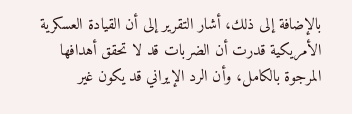بالإضافة إلى ذلك، أشار التقرير إلى أن القيادة العسكرية الأمريكية قدرت أن الضربات قد لا تحقق أهدافها المرجوة بالكامل، وأن الرد الإيراني قد يكون غير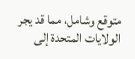متوقع وشامل، مما قد يجر الولايات المتحدة إلى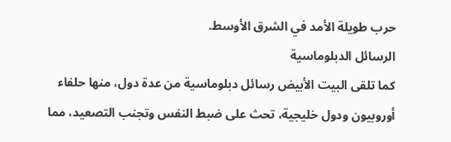حرب طويلة الأمد في الشرق الأوسط.
الرسائل الدبلوماسية
كما تلقى البيت الأبيض رسائل دبلوماسية من عدة دول، منها حلفاء أوروبيون ودول خليجية، تحث على ضبط النفس وتجنب التصعيد، مما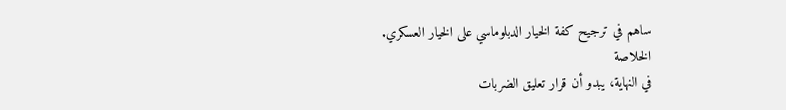ساهم في ترجيح كفة الخيار الدبلوماسي على الخيار العسكري.
الخلاصة
في النهاية، يبدو أن قرار تعليق الضربات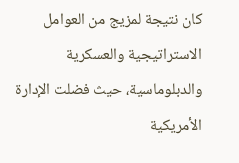كان نتيجة لمزيج من العوامل الاستراتيجية والعسكرية والدبلوماسية، حيث فضلت الإدارة الأمريكية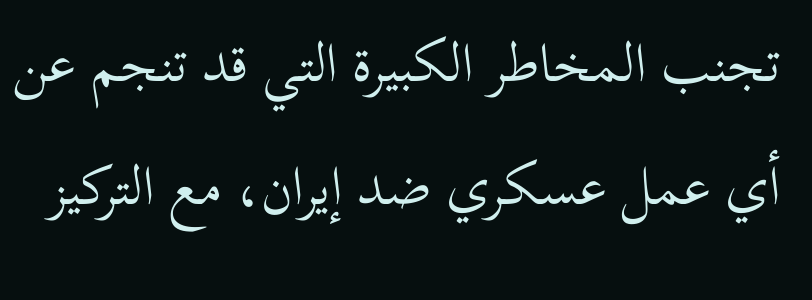تجنب المخاطر الكبيرة التي قد تنجم عن أي عمل عسكري ضد إيران، مع التركيز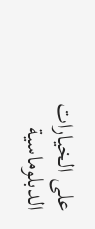على الخيارات الدبلوماسية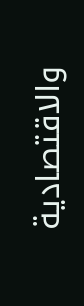والاقتصادية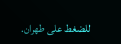للضغط على طهران.